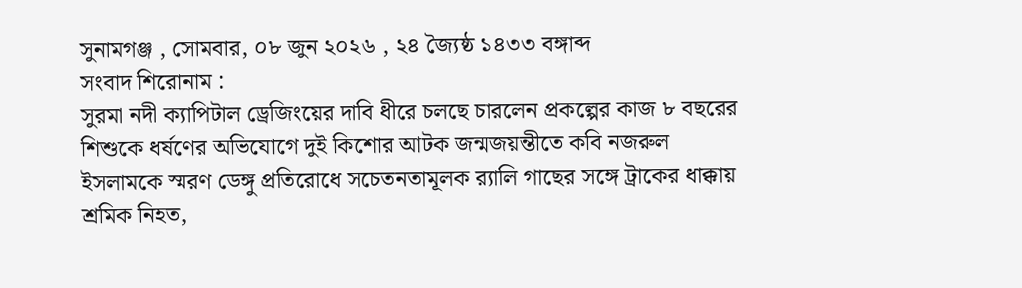সুনামগঞ্জ , সোমবার, ০৮ জুন ২০২৬ , ২৪ জ্যৈষ্ঠ ১৪৩৩ বঙ্গাব্দ
সংবাদ শিরোনাম :
সুরমা নদী ক্যাপিটাল ড্রেজিংয়ের দাবি ধীরে চলছে চারলেন প্রকল্পের কাজ ৮ বছরের শিশুকে ধর্ষণের অভিযোগে দুই কিশোর আটক জন্মজয়ন্তীতে কবি নজরুল ইসলামকে স্মরণ ডেঙ্গু প্রতিরোধে সচেতনতামূলক র‌্যালি গাছের সঙ্গে ট্রাকের ধাক্কায় শ্রমিক নিহত,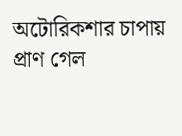অটোরিকশার চাপায় প্রাণ গেল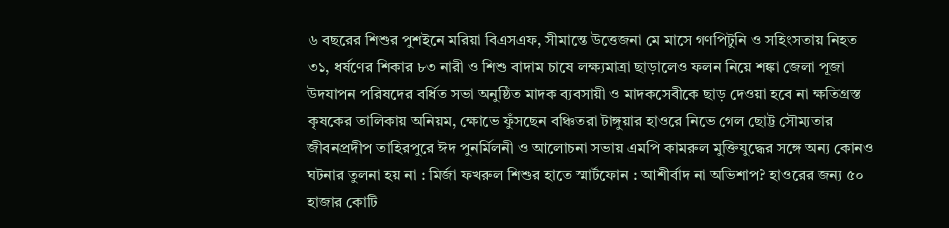৬ বছরের শিশুর পুশইনে মরিয়া বিএসএফ, সীমান্তে উত্তেজনা মে মাসে গণপিটুনি ও সহিংসতায় নিহত ৩১, ধর্ষণের শিকার ৮৩ নারী ও শিশু বাদাম চাষে লক্ষ্যমাত্রা ছাড়ালেও ফলন নিয়ে শঙ্কা জেলা পূজা উদযাপন পরিষদের বর্ধিত সভা অনুষ্ঠিত মাদক ব্যবসায়ী ও মাদকসেবীকে ছাড় দেওয়া হবে না ক্ষতিগ্রস্ত কৃষকের তালিকায় অনিয়ম, ক্ষোভে ফুঁসছেন বঞ্চিতরা টাঙ্গুয়ার হাওরে নিভে গেল ছোট্ট সৌম্যতার জীবনপ্রদীপ তাহিরপুরে ঈদ পুনর্মিলনী ও আলোচনা সভায় এমপি কামরুল মুক্তিযুদ্ধের সঙ্গে অন্য কোনও ঘটনার তুলনা হয় না : মির্জা ফখরুল শিশুর হাতে স্মার্টফোন : আশীর্বাদ না অভিশাপ? হাওরের জন্য ৫০ হাজার কোটি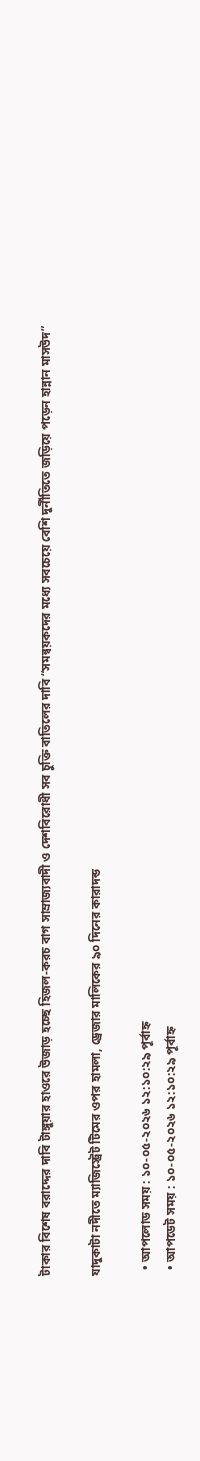টাকার বিশেষ বরাদ্দের দাবি টাঙ্গুয়ার হাওরে উজাড় হচ্ছে হিজল-করচ বাগ সাম্রাজ্যবাদী ও দেশবিরোধী সব চুক্তি বাতিলের দাবি “সমন্বয়কদের মধ্যে সবচেয়ে বেশি দুর্নীতিতে জড়িয়ে পড়েন হান্নান মাসউদ”

যাদুকাটা নদীতে ম্যাজিস্ট্রেট টিমের ওপর হামলা, ড্রেজার মালিকের ৯০ দিনের কারাদন্ড

  • আপলোড সময় : ১০-০৫-২০২৬ ১২:১০:২৯ পূর্বাহ্ন
  • আপডেট সময় : ১০-০৫-২০২৬ ১২:১০:২৯ পূর্বাহ্ন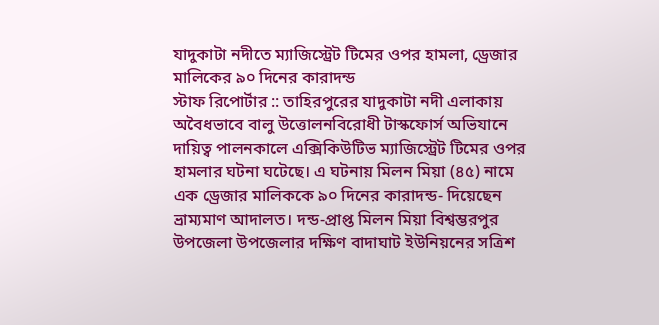যাদুকাটা নদীতে ম্যাজিস্ট্রেট টিমের ওপর হামলা, ড্রেজার মালিকের ৯০ দিনের কারাদন্ড
স্টাফ রিপোর্টার :: তাহিরপুরের যাদুকাটা নদী এলাকায় অবৈধভাবে বালু উত্তোলনবিরোধী টাস্কফোর্স অভিযানে দায়িত্ব পালনকালে এক্সিকিউটিভ ম্যাজিস্ট্রেট টিমের ওপর হামলার ঘটনা ঘটেছে। এ ঘটনায় মিলন মিয়া (৪৫) নামে এক ড্রেজার মালিককে ৯০ দিনের কারাদন্ড- দিয়েছেন ভ্রাম্যমাণ আদালত। দন্ড-প্রাপ্ত মিলন মিয়া বিশ্বম্ভরপুর উপজেলা উপজেলার দক্ষিণ বাদাঘাট ইউনিয়নের সত্রিশ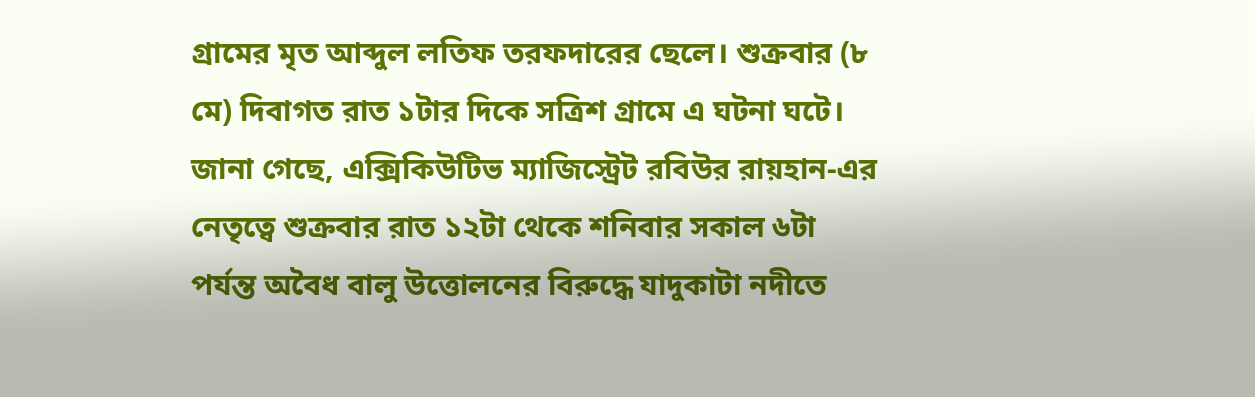গ্রামের মৃত আব্দুল লতিফ তরফদারের ছেলে। শুক্রবার (৮ মে) দিবাগত রাত ১টার দিকে সত্রিশ গ্রামে এ ঘটনা ঘটে। জানা গেছে, এক্সিকিউটিভ ম্যাজিস্ট্রেট রবিউর রায়হান-এর নেতৃত্বে শুক্রবার রাত ১২টা থেকে শনিবার সকাল ৬টা পর্যন্ত অবৈধ বালু উত্তোলনের বিরুদ্ধে যাদুকাটা নদীতে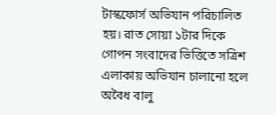টাস্কফোর্স অভিযান পরিচালিত হয়। রাত সোয়া ১টার দিকে গোপন সংবাদের ভিত্তিতে সত্রিশ এলাকায় অভিযান চালানো হলে অবৈধ বালু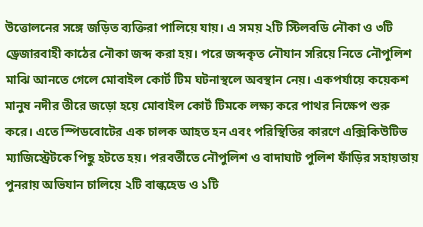উত্তোলনের সঙ্গে জড়িত ব্যক্তিরা পালিয়ে যায়। এ সময় ২টি স্টিলবডি নৌকা ও ৩টি ড্রেজারবাহী কাঠের নৌকা জব্দ করা হয়। পরে জব্দকৃত নৌযান সরিয়ে নিতে নৌপুলিশ মাঝি আনতে গেলে মোবাইল কোর্ট টিম ঘটনাস্থলে অবস্থান নেয়। একপর্যায়ে কয়েকশ মানুষ নদীর তীরে জড়ো হয়ে মোবাইল কোর্ট টিমকে লক্ষ্য করে পাথর নিক্ষেপ শুরু করে। এতে স্পিডবোটের এক চালক আহত হন এবং পরিস্থিতির কারণে এক্সিকিউটিভ ম্যাজিস্ট্রেটকে পিছু হটতে হয়। পরবর্তীতে নৌপুলিশ ও বাদাঘাট পুলিশ ফাঁড়ির সহায়তায় পুনরায় অভিযান চালিয়ে ২টি বাল্কহেড ও ১টি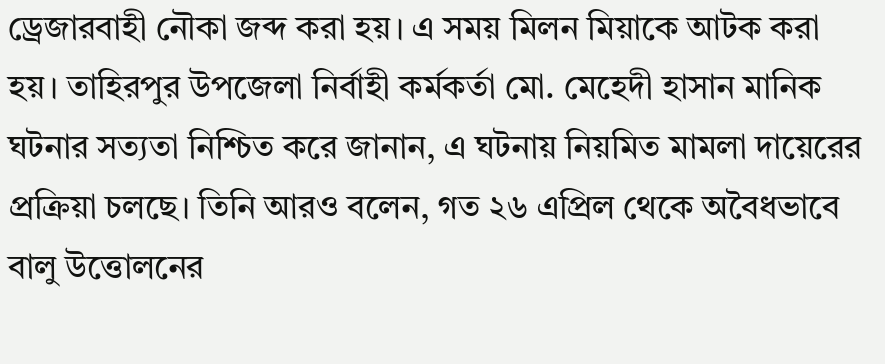ড্রেজারবাহী নৌকা জব্দ করা হয়। এ সময় মিলন মিয়াকে আটক করা হয়। তাহিরপুর উপজেলা নির্বাহী কর্মকর্তা মো. মেহেদী হাসান মানিক ঘটনার সত্যতা নিশ্চিত করে জানান, এ ঘটনায় নিয়মিত মামলা দায়েরের প্রক্রিয়া চলছে। তিনি আরও বলেন, গত ২৬ এপ্রিল থেকে অবৈধভাবে বালু উত্তোলনের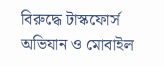বিরুদ্ধে টাস্কফোর্স অভিযান ও মোবাইল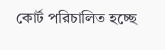কোর্ট পরিচালিত হচ্ছে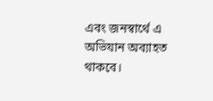এবং জনস্বার্থে এ অভিযান অব্যাহত থাকবে।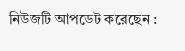নিউজটি আপডেট করেছেন :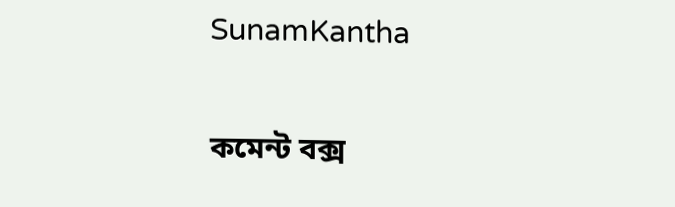SunamKantha

কমেন্ট বক্স